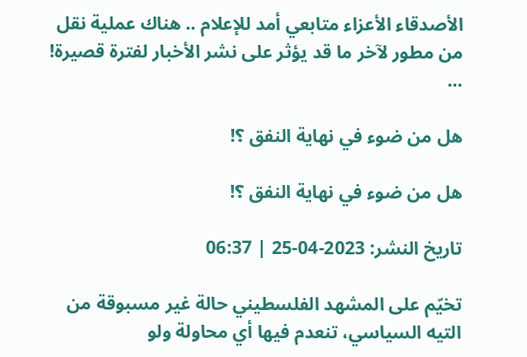الأصدقاء الأعزاء متابعي أمد للإعلام .. هناك عملية نقل من مطور لآخر ما قد يؤثر على نشر الأخبار لفترة قصيرة! ...

هل من ضوء في نهاية النفق ؟!

هل من ضوء في نهاية النفق ؟!

تاريخ النشر: 2023-04-25 | 06:37

تخيّم على المشهد الفلسطيني حالة غير مسبوقة من التيه السياسي، تنعدم فيها أي محاولة ولو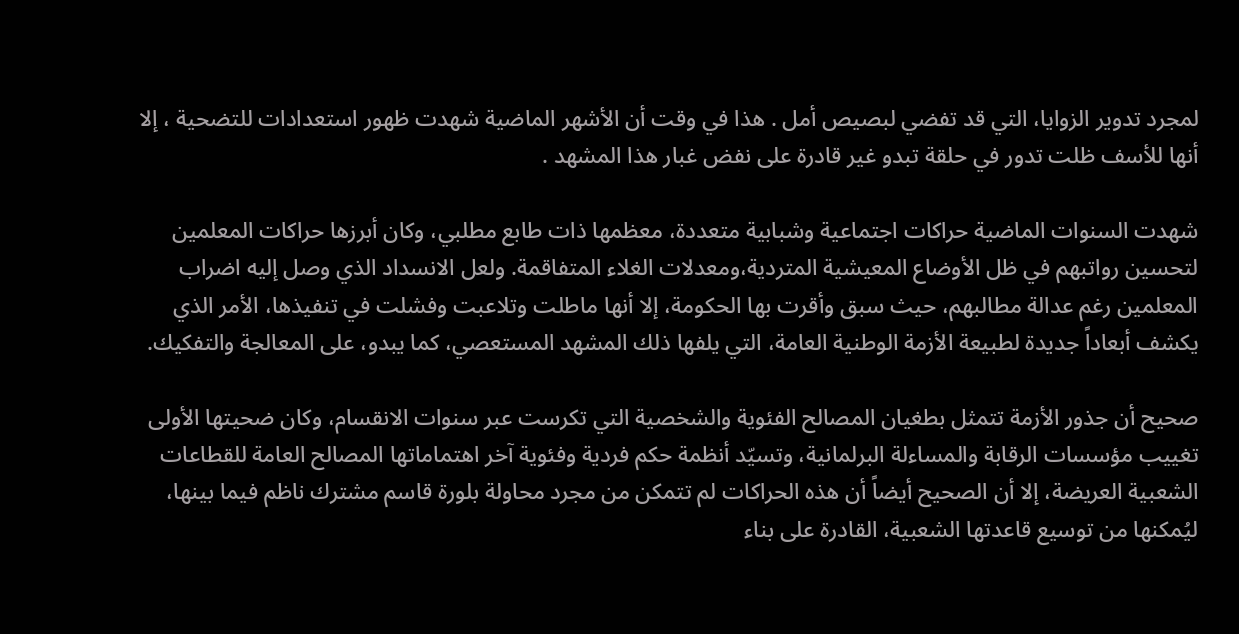لمجرد تدوير الزوايا، التي قد تفضي لبصيص أمل . هذا في وقت أن الأشهر الماضية شهدت ظهور استعدادات للتضحية ، إلا أنها للأسف ظلت تدور في حلقة تبدو غير قادرة على نفض غبار هذا المشهد .

شهدت السنوات الماضية حراكات اجتماعية وشبابية متعددة، معظمها ذات طابع مطلبي، وكان أبرزها حراكات المعلمين لتحسين رواتبهم في ظل الأوضاع المعيشية المتردية،ومعدلات الغلاء المتفاقمة. ولعل الانسداد الذي وصل إليه اضراب المعلمين رغم عدالة مطالبهم، حيث سبق وأقرت بها الحكومة، إلا أنها ماطلت وتلاعبت وفشلت في تنفيذها، الأمر الذي يكشف أبعاداً جديدة لطبيعة الأزمة الوطنية العامة، التي يلفها ذلك المشهد المستعصي، كما يبدو، على المعالجة والتفكيك.

صحيح أن جذور الأزمة تتمثل بطغيان المصالح الفئوية والشخصية التي تكرست عبر سنوات الانقسام، وكان ضحيتها الأولى تغييب مؤسسات الرقابة والمساءلة البرلمانية، وتسيّد أنظمة حكم فردية وفئوية آخر اهتماماتها المصالح العامة للقطاعات الشعبية العريضة، إلا أن الصحيح أيضاً أن هذه الحراكات لم تتمكن من مجرد محاولة بلورة قاسم مشترك ناظم فيما بينها، ليُمكنها من توسيع قاعدتها الشعبية، القادرة على بناء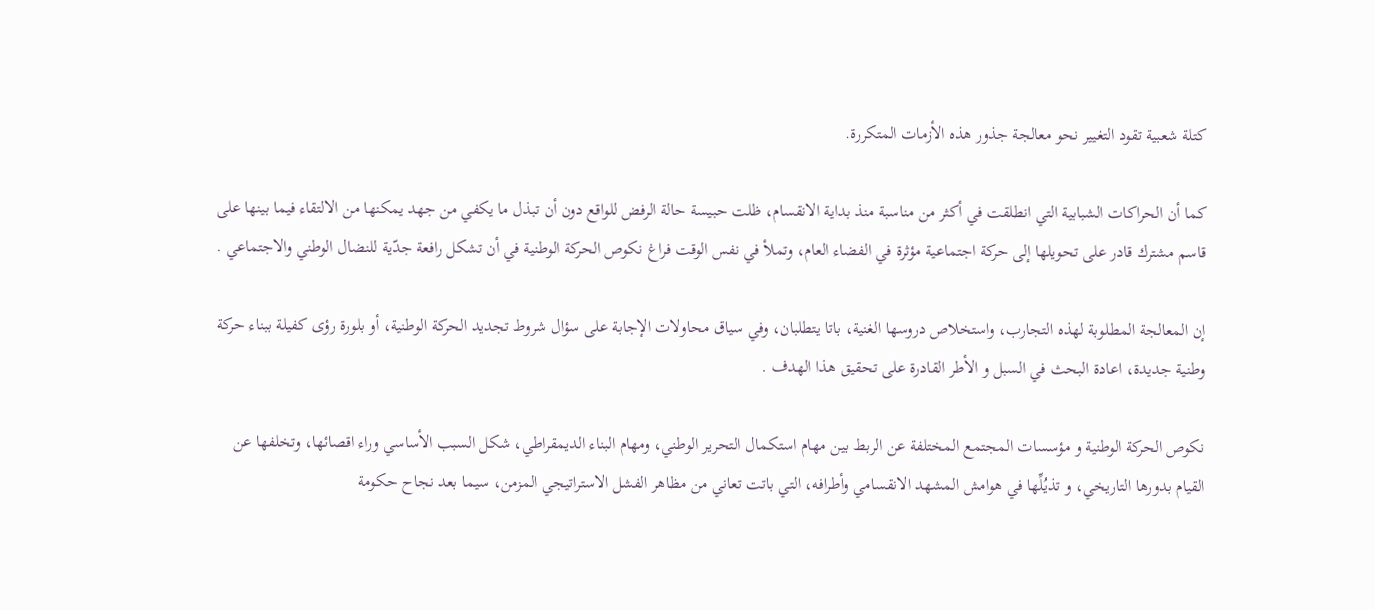كتلة شعبية تقود التغيير نحو معالجة جذور هذه الأزمات المتكررة.

كما أن الحراكات الشبابية التي انطلقت في أكثر من مناسبة منذ بداية الانقسام، ظلت حبيسة حالة الرفض للواقع دون أن تبذل ما يكفي من جهد يمكنها من الالتقاء فيما بينها على قاسم مشترك قادر على تحويلها إلى حركة اجتماعية مؤثرة في الفضاء العام، وتملأ في نفس الوقت فراغ نكوص الحركة الوطنية في أن تشكل رافعة جدّية للنضال الوطني والاجتماعي .

إن المعالجة المطلوبة لهذه التجارب، واستخلاص دروسها الغنية، باتا يتطلبان، وفي سياق محاولات الإجابة على سؤال شروط تجديد الحركة الوطنية، أو بلورة رؤى كفيلة ببناء حركة وطنية جديدة، اعادة البحث في السبل و الأطر القادرة على تحقيق هذا الهدف .

نكوص الحركة الوطنية و مؤسسات المجتمع المختلفة عن الربط بين مهام استكمال التحرير الوطني، ومهام البناء الديمقراطي، شكل السبب الأساسي وراء اقصائها، وتخلفها عن القيام بدورها التاريخي، و تذيُلِّها في هوامش المشهد الانقسامي وأطرافه، التي باتت تعاني من مظاهر الفشل الاستراتيجي المزمن، سيما بعد نجاح حكومة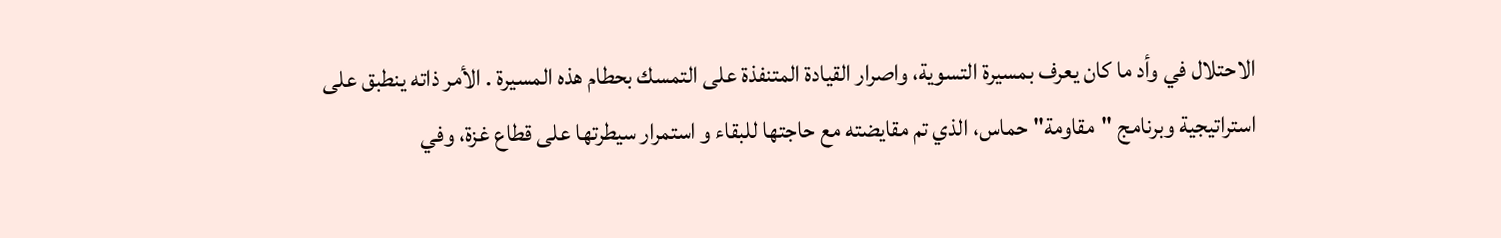الاحتلال في وأد ما كان يعرف بمسيرة التسوية، واصرار القيادة المتنفذة على التمسك بحطام هذه المسيرة . الأمر ذاته ينطبق على استراتيجية وبرنامج "مقاومة" حماس، الذي تم مقايضته مع حاجتها للبقاء و استمرار سيطرتها على قطاع غزة، وفي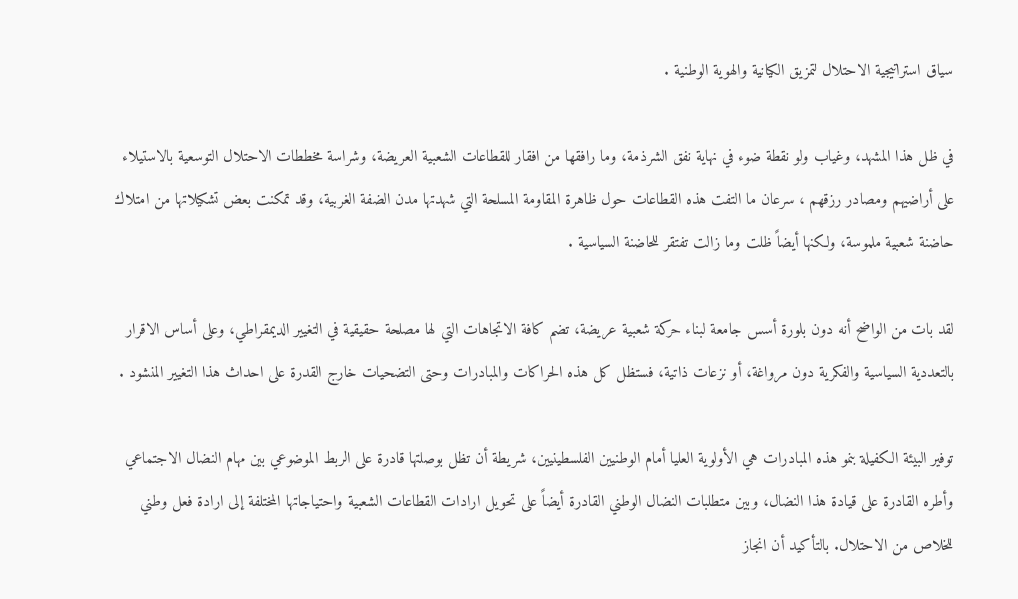سياق استراتيجية الاحتلال لتمزيق الكيانية والهوية الوطنية .

في ظل هذا المشهد، وغياب ولو نقطة ضوء في نهاية نفق الشرذمة، وما رافقها من افقار للقطاعات الشعبية العريضة، وشراسة مخططات الاحتلال التوسعية بالاستيلاء على أراضيهم ومصادر رزقهم ، سرعان ما التفت هذه القطاعات حول ظاهرة المقاومة المسلحة التي شهدتها مدن الضفة الغربية، وقد تمكنت بعض تشكيلاتها من امتلاك حاضنة شعبية ملموسة، ولكنها أيضاً ظلت وما زالت تفتقر للحاضنة السياسية .

لقد بات من الواضح أنه دون بلورة أسس جامعة لبناء حركة شعبية عريضة، تضم كافة الاتجاهات التي لها مصلحة حقيقية في التغيير الديمقراطي، وعلى أساس الاقرار بالتعددية السياسية والفكرية دون مرواغة، أو نزعات ذاتية، فستظل كل هذه الحراكات والمبادرات وحتى التضحيات خارج القدرة على احداث هذا التغيير المنشود .

توفير البيئة الكفيلة بنمو هذه المبادرات هي الأولوية العليا أمام الوطنيين الفلسطينيين، شريطة أن تظل بوصلتها قادرة على الربط الموضوعي بين مهام النضال الاجتماعي وأطره القادرة على قيادة هذا النضال، وبين متطلبات النضال الوطني القادرة أيضاً على تحويل ارادات القطاعات الشعبية واحتياجاتها المختلفة إلى ارادة فعل وطني للخلاص من الاحتلال. بالتأكيد أن انجاز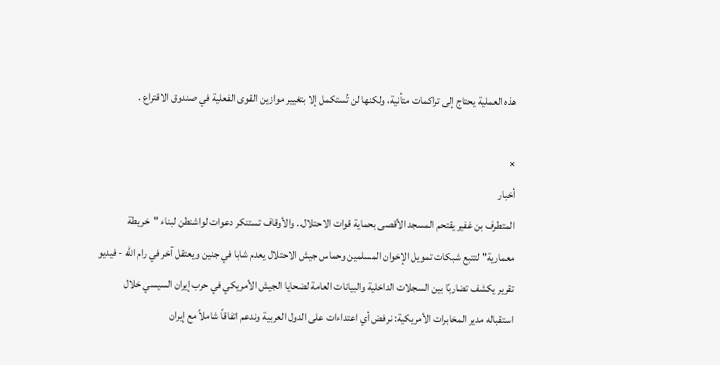هذه العملية يحتاج إلى تراكمات متأنية، ولكنها لن تُستكمل إلا بتغيير موازين القوى الفعلية في صندوق الاقتراع .

×
أخبار
المتطرف بن غفير يقتحم المسجد الأقصى بحماية قوات الاحتلال.. والأوقاف تستنكر دعوات لواشنطن لبناء "خريطة معمارية" لتتبع شبكات تمويل الإخوان المسلمين وحماس جيش الاحتلال يعدم شابا في جنين ويعتقل آخر في رام الله - فيديو تقرير يكشف تضاربًا بين السجلات الداخلية والبيانات العامة لضحايا الجيش الأمريكي في حرب إيران السيسي خلال استقباله مدير المخابرات الأمريكية: نرفض أي اعتداءات على الدول العربية وندعم اتفاقاً شاملاً مع إيران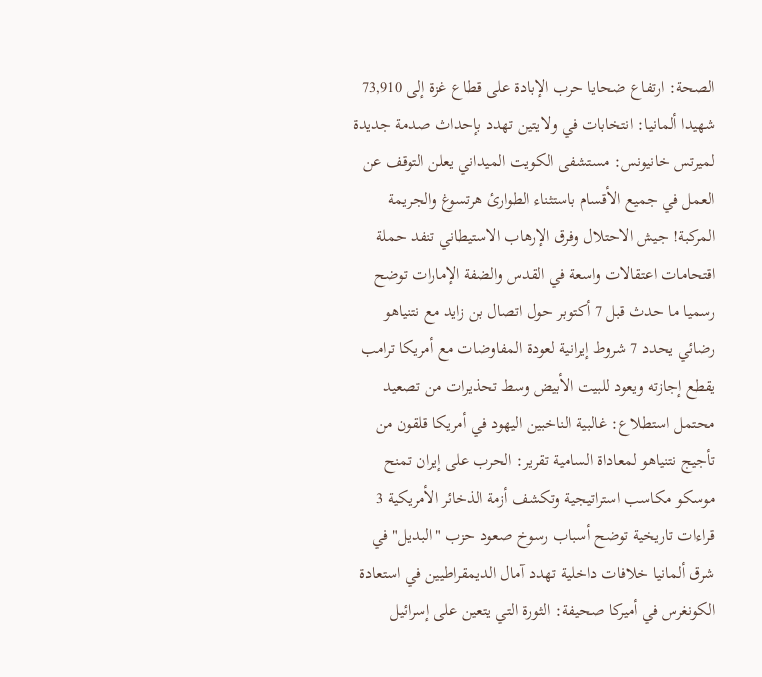الصحة: ارتفاع ضحايا حرب الإبادة على قطاع غزة إلى 73,910 شهيدا ألمانيا: انتخابات في ولايتين تهدد بإحداث صدمة جديدة لميرتس خانيونس: مستشفى الكويت الميداني يعلن التوقف عن العمل في جميع الأقسام باستثناء الطوارئ هرتسوغ والجريمة المركبة! جيش الاحتلال وفرق الإرهاب الاستيطاني تنفد حملة اقتحامات اعتقالات واسعة في القدس والضفة الإمارات توضح رسميا ما حدث قبل 7 أكتوبر حول اتصال بن زايد مع نتنياهو رضائي يحدد 7 شروط إيرانية لعودة المفاوضات مع أمريكا ترامب يقطع إجازته ويعود للبيت الأبيض وسط تحذيرات من تصعيد محتمل استطلاع: غالبية الناخبين اليهود في أمريكا قلقون من تأجيج نتنياهو لمعاداة السامية تقرير: الحرب على إيران تمنح موسكو مكاسب استراتيجية وتكشف أزمة الذخائر الأمريكية 3 قراءات تاريخية توضح أسباب رسوخ صعود حزب "البديل" في شرق ألمانيا خلافات داخلية تهدد آمال الديمقراطيين في استعادة الكونغرس في أميركا صحيفة: الثورة التي يتعين على إسرائيل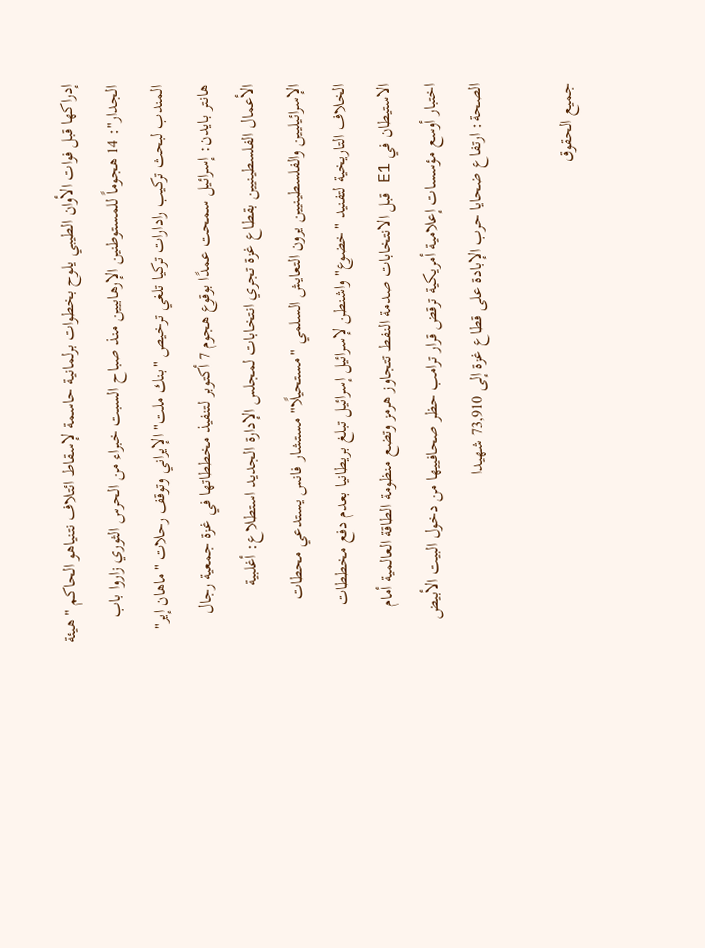إدراكها قبل فوات الأوان الطيبي يلوح بخطوات برلمانية حاسمة لإسقاط ائتلاف نتنياهو الحاكم "هيئة الجدار": 14 هجوماً للمستوطنين الإرهابيين منذ صباح السبت خبراء من الحرس الثوري زاروا باب المندب لبحث تركيب رادارات تركيا تلغي ترخيص "بنك ملت" الإيراني وتوقف رحلات "ماهان إير" هانتر بايدن: إسرائيل سمحت عمدًا بوقوع هجوم 7 أكتوبر لتنفيذ مخططاتها في غزة جمعية رجال الأعمال الفلسطينيين بقطاع غزة تجري انتخابات لمجلس الإدارة الجديد استطلاع: أغلبية الإسرائيليين والفلسطينيين يرون التعايش السلمي "مستحيلًا" مستشار فانس يستدعي محطات الخلاف التاريخية لتفنيد "خضوع" واشنطن لإسرائيل إسرائيل تبلغ بريطانيا بعدم دفع مخططات الاستيطان في E1 قبل الانتخابات صدمة النفط تتجاوز هرمز وتضع منظومة الطاقة العالمية أمام اختبار أوسع مؤسسات إعلامية أمريكية ترقض قرار ترامب حظر صحافييها من دخول البيت الأبيض الصحة: ارتفاع ضحايا حرب الإبادة على قطاع غزة إلى 73,910 شهيدا

جميع الحقوق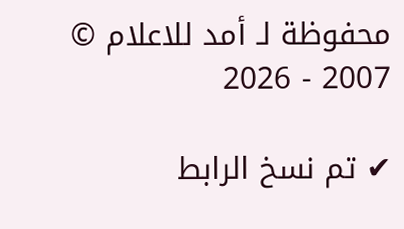محفوظة لـ أمد للاعلام © 2007 - 2026

✔ تم نسخ الرابط